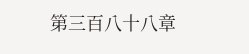第三百八十八章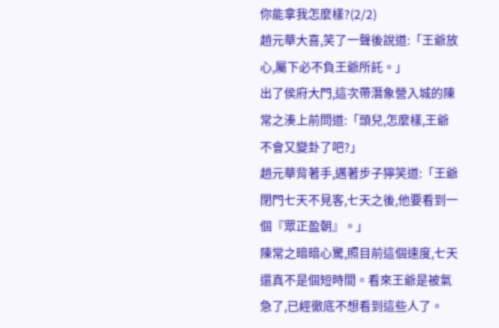你能拿我怎麼樣?(2/2)
趙元華大喜,笑了一聲後說道:「王爺放心,屬下必不負王爺所託。」
出了侯府大門,這次帶潛象營入城的陳常之湊上前問道:「頭兒,怎麼樣,王爺不會又變卦了吧?」
趙元華背著手,邁著步子獰笑道:「王爺閉門七天不見客,七天之後,他要看到一個『眾正盈朝』。」
陳常之暗暗心驚,照目前這個速度,七天還真不是個短時間。看來王爺是被氣急了,已經徹底不想看到這些人了。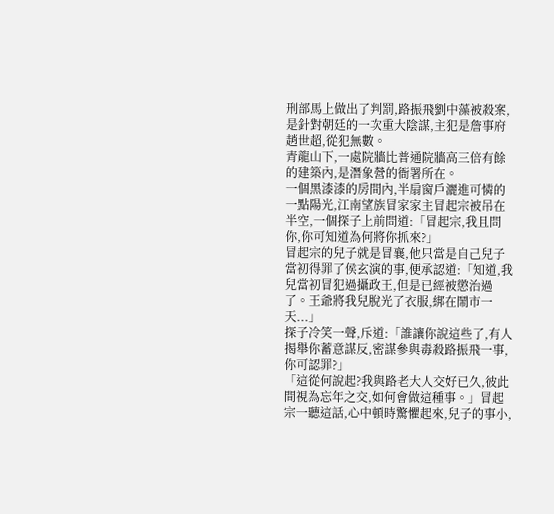刑部馬上做出了判罰,路振飛劉中藻被殺案,是針對朝廷的一次重大陰謀,主犯是詹事府趙世超,從犯無數。
青龍山下,一處院牆比普通院牆高三倍有餘的建築內,是潛象營的衙署所在。
一個黑漆漆的房間內,半扇窗戶灑進可憐的一點陽光,江南望族冒家家主冒起宗被吊在半空,一個探子上前問道:「冒起宗,我且問你,你可知道為何將你抓來?」
冒起宗的兒子就是冒襄,他只當是自己兒子當初得罪了侯玄演的事,便承認道:「知道,我兒當初冒犯過攝政王,但是已經被懲治過了。王爺將我兒脫光了衣服,綁在鬧市一天...」
探子冷笑一聲,斥道:「誰讓你說這些了,有人揭舉你蓄意謀反,密謀參與毒殺路振飛一事,你可認罪?」
「這從何說起?我與路老大人交好已久,彼此間視為忘年之交,如何會做這種事。」冒起宗一聽這話,心中頓時驚懼起來,兒子的事小,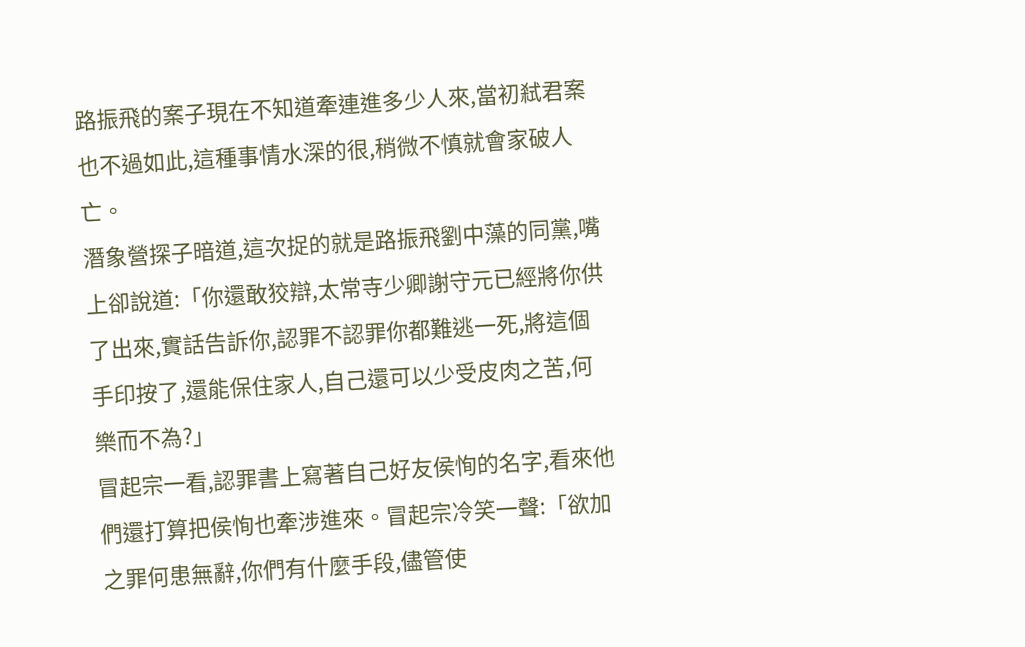路振飛的案子現在不知道牽連進多少人來,當初弒君案也不過如此,這種事情水深的很,稍微不慎就會家破人亡。
潛象營探子暗道,這次捉的就是路振飛劉中藻的同黨,嘴上卻說道:「你還敢狡辯,太常寺少卿謝守元已經將你供了出來,實話告訴你,認罪不認罪你都難逃一死,將這個手印按了,還能保住家人,自己還可以少受皮肉之苦,何樂而不為?」
冒起宗一看,認罪書上寫著自己好友侯恂的名字,看來他們還打算把侯恂也牽涉進來。冒起宗冷笑一聲:「欲加之罪何患無辭,你們有什麼手段,儘管使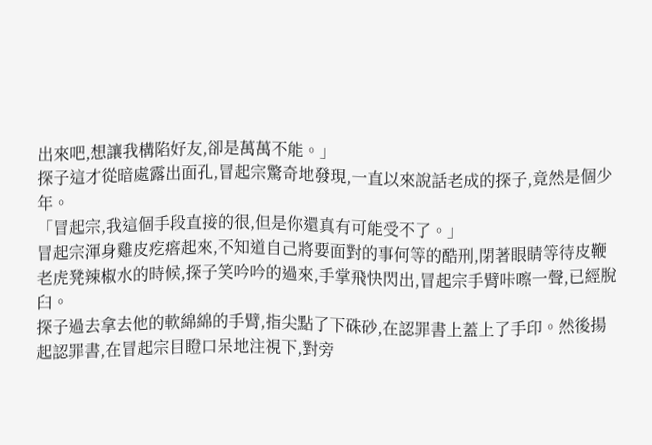出來吧,想讓我構陷好友,卻是萬萬不能。」
探子這才從暗處露出面孔,冒起宗驚奇地發現,一直以來說話老成的探子,竟然是個少年。
「冒起宗,我這個手段直接的很,但是你還真有可能受不了。」
冒起宗渾身雞皮疙瘩起來,不知道自己將要面對的事何等的酷刑,閉著眼睛等待皮鞭老虎凳辣椒水的時候,探子笑吟吟的過來,手掌飛快閃出,冒起宗手臂咔嚓一聲,已經脫臼。
探子過去拿去他的軟綿綿的手臂,指尖點了下硃砂,在認罪書上蓋上了手印。然後揚起認罪書,在冒起宗目瞪口呆地注視下,對旁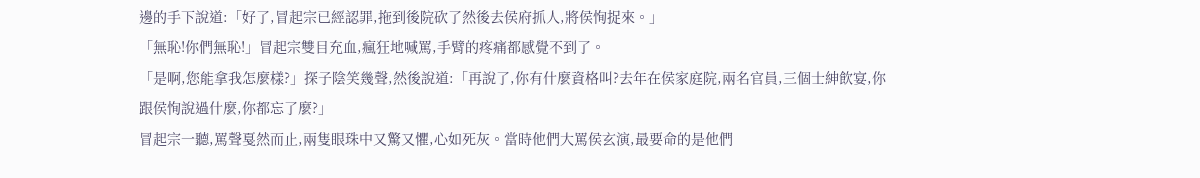邊的手下說道:「好了,冒起宗已經認罪,拖到後院砍了然後去侯府抓人,將侯恂捉來。」
「無恥!你們無恥!」冒起宗雙目充血,瘋狂地喊罵,手臂的疼痛都感覺不到了。
「是啊,您能拿我怎麼樣?」探子陰笑幾聲,然後說道:「再說了,你有什麼資格叫?去年在侯家庭院,兩名官員,三個士紳飲宴,你跟侯恂說過什麼,你都忘了麼?」
冒起宗一聽,罵聲戛然而止,兩隻眼珠中又驚又懼,心如死灰。當時他們大罵侯玄演,最要命的是他們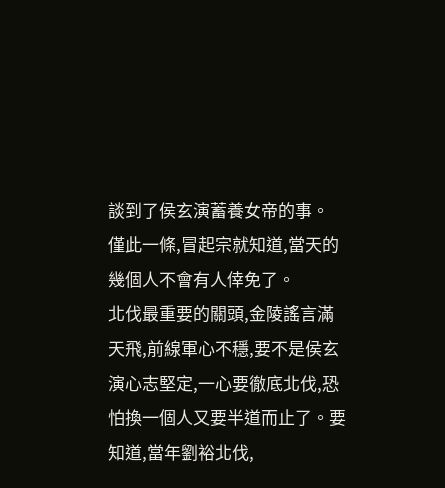談到了侯玄演蓄養女帝的事。
僅此一條,冒起宗就知道,當天的幾個人不會有人倖免了。
北伐最重要的關頭,金陵謠言滿天飛,前線軍心不穩,要不是侯玄演心志堅定,一心要徹底北伐,恐怕換一個人又要半道而止了。要知道,當年劉裕北伐,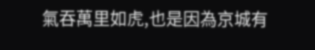氣吞萬里如虎,也是因為京城有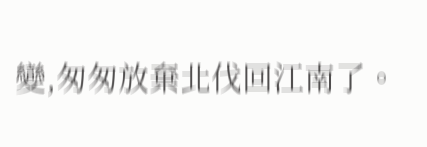變,匆匆放棄北伐回江南了。